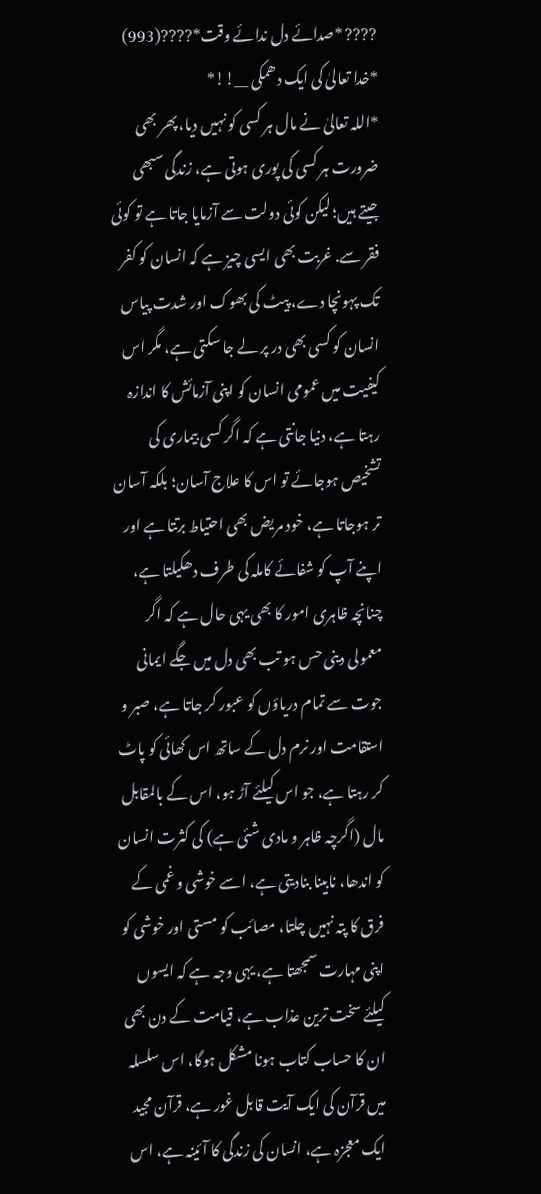???? *صدائے دل ندائے وقت*????(993)
*خدا تعالیٰ کی ایک دھمکی __!!*
*اللہ تعالیٰ نے مال ہر کسی کو نہیں دیا، پھر بھی ضرورت ہر کسی کی پوری ہوتی ہے، زندگی سبھی جیتے ہیں؛ لیکن کوئی دولت سے آزمایا جاتا ہے تو کوئی فقر سے. غربت بھی ایسی چیز ہے کہ انسان کو کفر تک پہونچا دے، پیٹ کی بھوک اور شدت پیاس انسان کو کسی بھی در پر لے جا سکتی ہے، مگر اس کیفیت میں عمومی انسان کو اپنی آزمائش کا اندازہ رہتا ہے، دنیا جانتی ہے کہ اگر کسی بیماری کی تشخیص ہوجائے تو اس کا علاج آسان؛ بلکہ آسان تر ہوجاتا ہے، خود مریض بھی احتیاط برتتا ہے اور اپنے آپ کو شفائے کاملہ کی طرف دھکیلتا ہے، چنانچہ ظاہری امور کا بھی یہی حال ہے کہ اگر معمولی دینی حس ہو تب بھی دل میں جگے ایمانی جوت سے تمام دریاؤں کو عبور کر جاتا ہے، صبر و استقامت اور نرم دل کے ساتھ اس کھائی کو پاٹ کر رہتا ہے، جو اس کیلئے آڑ ہو، اس کے بالمقابل مال (اگرچہ ظاہر و مادی شئی ہے) کی کثرت انسان کو اندھا، نابینا بنادیتی ہے، اسے خوشی و غمی کے فرق کا پتہ نہیں چلتا، مصائب کو مستی اور خوشی کو اپنی مہارت سمجھتا ہے، یہی وجہ ہے کہ ایسوں کیلئے سخت ترین عذاب ہے، قیامت کے دن بھی ان کا حساب کتاب ہونا مشکل ہوگا، اس سلسلہ میں قرآن کی ایک آیت قابل غور ہے، قرآن مجید ایک معجزہ ہے، انسان کی زندگی کا آئینہ ہے، اس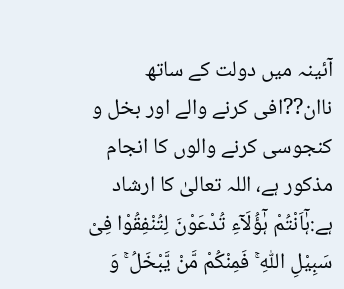آئینہ میں دولت کے ساتھ ناان??افی کرنے والے اور بخل و کنجوسی کرنے والوں کا انجام مذکور ہے، اللہ تعالیٰ کا ارشاد ہے:ہٰۤاَنْتُمْ ہٰۤؤُلَآءِ تُدْعَوْنَ لِتُنْفِقُوْا فِیْ سَبِیْلِ اللّٰہِ ۚ فَمِنْکُمْ مَّنْ یَّبْخَلُ ۚ وَ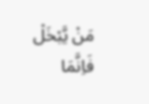مَنْ یَّبْخَلْ فَاِنَّمَا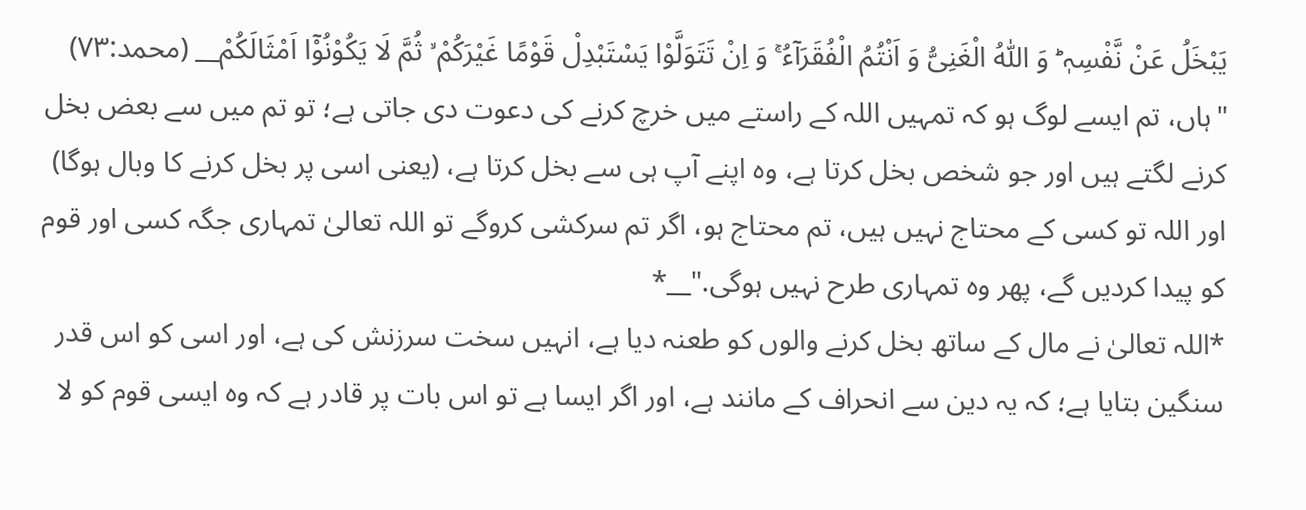یَبْخَلُ عَنْ نَّفْسِہٖ ؕ وَ اللّٰہُ الْغَنِیُّ وَ اَنْتُمُ الْفُقَرَآءُ ۚ وَ اِنْ تَتَوَلَّوْا یَسْتَبْدِلْ قَوْمًا غَیْرَکُمْ ۙ ثُمَّ لَا یَکُوْنُوْۤا اَمْثَالَکُمْ__ (محمد:٧٣) "ہاں، تم ایسے لوگ ہو کہ تمہیں اللہ کے راستے میں خرچ کرنے کی دعوت دی جاتی ہے؛ تو تم میں سے بعض بخل کرنے لگتے ہیں اور جو شخص بخل کرتا ہے، وہ اپنے آپ ہی سے بخل کرتا ہے، (یعنی اسی پر بخل کرنے کا وبال ہوگا) اور اللہ تو کسی کے محتاج نہیں ہیں، تم محتاج ہو، اگر تم سرکشی کروگے تو اللہ تعالیٰ تمہاری جگہ کسی اور قوم کو پیدا کردیں گے، پھر وہ تمہاری طرح نہیں ہوگی."__*
*اللہ تعالیٰ نے مال کے ساتھ بخل کرنے والوں کو طعنہ دیا ہے، انہیں سخت سرزنش کی ہے، اور اسی کو اس قدر سنگین بتایا ہے؛ کہ یہ دین سے انحراف کے مانند ہے، اور اگر ایسا ہے تو اس بات پر قادر ہے کہ وہ ایسی قوم کو لا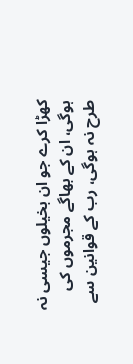کھڑا کرے جو ان بخیلوں جیسی نہ ہوگی، ان کے بھاگے مجرموں کی طرح نہ ہوگی، رب کے قوانین سے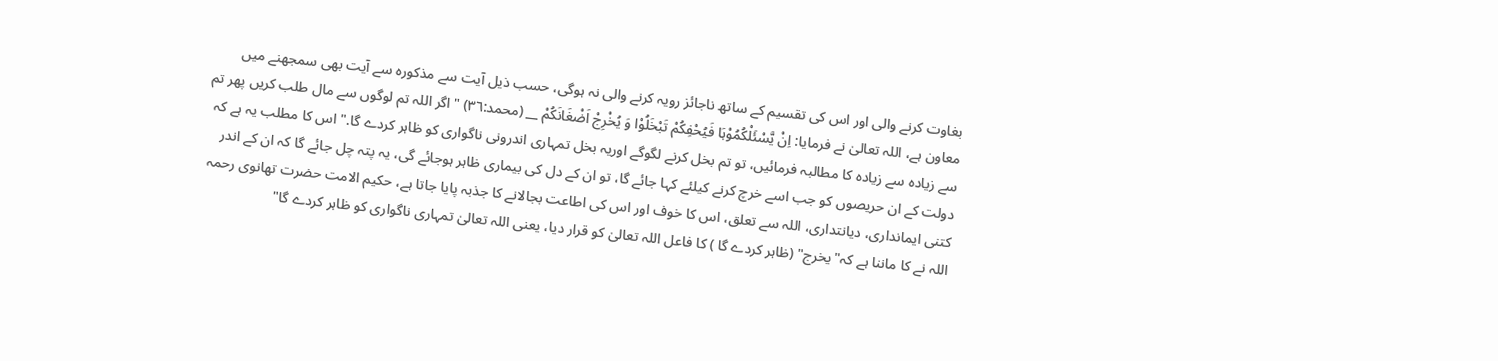بغاوت کرنے والی اور اس کی تقسیم کے ساتھ ناجائز رویہ کرنے والی نہ ہوگی، حسب ذیل آیت سے مذکورہ سے آیت بھی سمجھنے میں معاون ہے، اللہ تعالیٰ نے فرمایا: اِنْ یَّسْئَلْکُمُوْہَا فَیُحْفِکُمْ تَبْخَلُوْا وَ یُخْرِجْ اَضْغَانَکُمْ __ (محمد:٣٦) "اگر اللہ تم لوگوں سے مال طلب کریں پھر تم سے زیادہ سے زیادہ کا مطالبہ فرمائیں، تو تم بخل کرنے لگوگے اوریہ بخل تمہاری اندرونی ناگواری کو ظاہر کردے گا." اس کا مطلب یہ ہے کہ دولت کے ان حریصوں کو جب اسے خرچ کرنے کیلئے کہا جائے گا، تو ان کے دل کی بیماری ظاہر ہوجائے گی، یہ پتہ چل جائے گا کہ ان کے اندر کتنی ایمانداری، دیانتداری، اللہ سے تعلق، اس کا خوف اور اس کی اطاعت بجالانے کا جذبہ پایا جاتا ہے، حکیم الامت حضرت تھانوی رحمہ اللہ نے کا ماننا ہے کہ"یخرج" (ظاہر کردے گا ) کا فاعل اللہ تعالیٰ کو قرار دیا، یعنی اللہ تعالیٰ تمہاری ناگواری کو ظاہر کردے گا"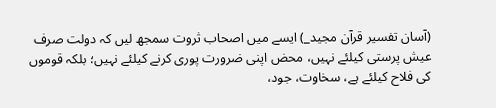(آسان تفسیر قرآن مجید_) ایسے میں اصحاب ثروت سمجھ لیں کہ دولت صرف عیش پرستی کیلئے نہیں، محض اپنی ضرورت پوری کرنے کیلئے نہیں؛ بلکہ قوموں کی فلاح کیلئے ہے، سخاوت، جود،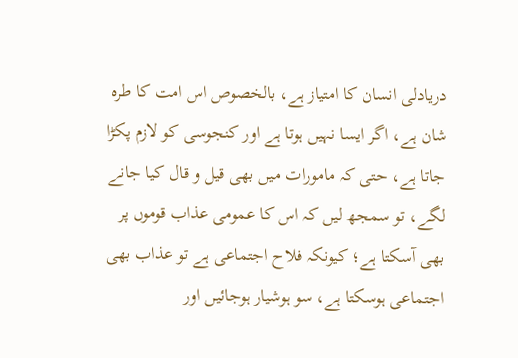دریادلی انسان کا امتیاز ہے، بالخصوص اس امت کا طرہ شان ہے، اگر ایسا نہیں ہوتا ہے اور کنجوسی کو لازم پکڑا جاتا ہے، حتی کہ مامورات میں بھی قیل و قال کیا جانے لگے، تو سمجھ لیں کہ اس کا عمومی عذاب قوموں پر بھی آسکتا ہے؛ کیونکہ فلاح اجتماعی ہے تو عذاب بھی اجتماعی ہوسکتا ہے، سو ہوشیار ہوجائیں اور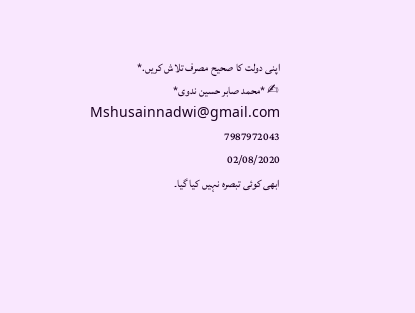اپنی دولت کا صحیح مصرف تلاش کریں.*
✍ *محمد صابر حسین ندوی*
Mshusainnadwi@gmail.com
7987972043
02/08/2020
ابھی کوئی تبصرہ نہیں کیا گیا۔